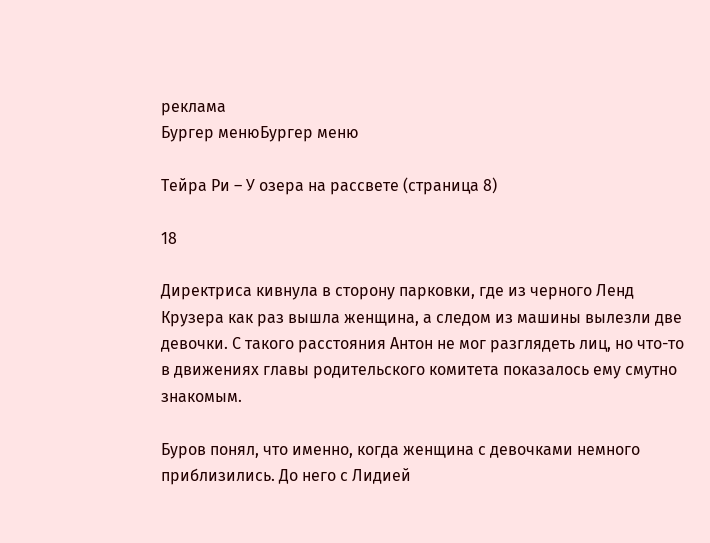реклама
Бургер менюБургер меню

Тейра Ри – У озера на рассвете (страница 8)

18

Директриса кивнула в сторону парковки, где из черного Ленд Крузера как раз вышла женщина, а следом из машины вылезли две девочки. С такого расстояния Антон не мог разглядеть лиц, но что-то в движениях главы родительского комитета показалось ему смутно знакомым.

Буров понял, что именно, когда женщина с девочками немного приблизились. До него с Лидией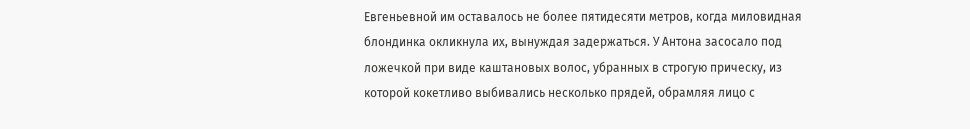Евгеньевной им оставалось не более пятидесяти метров, когда миловидная блондинка окликнула их, вынуждая задержаться. У Антона засосало под ложечкой при виде каштановых волос, убранных в строгую прическу, из которой кокетливо выбивались несколько прядей, обрамляя лицо с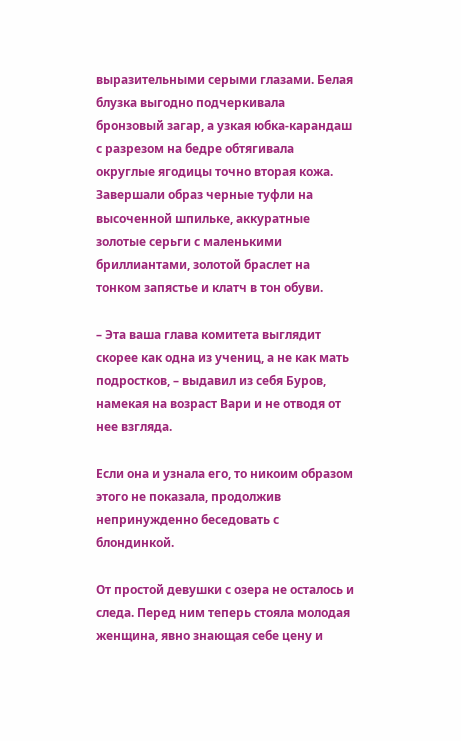выразительными серыми глазами. Белая блузка выгодно подчеркивала бронзовый загар, а узкая юбка-карандаш с разрезом на бедре обтягивала округлые ягодицы точно вторая кожа. Завершали образ черные туфли на высоченной шпильке, аккуратные золотые серьги с маленькими бриллиантами, золотой браслет на тонком запястье и клатч в тон обуви.

– Эта ваша глава комитета выглядит скорее как одна из учениц, а не как мать подростков, – выдавил из себя Буров, намекая на возраст Вари и не отводя от нее взгляда.

Если она и узнала его, то никоим образом этого не показала, продолжив непринужденно беседовать с блондинкой.

От простой девушки с озера не осталось и следа. Перед ним теперь стояла молодая женщина, явно знающая себе цену и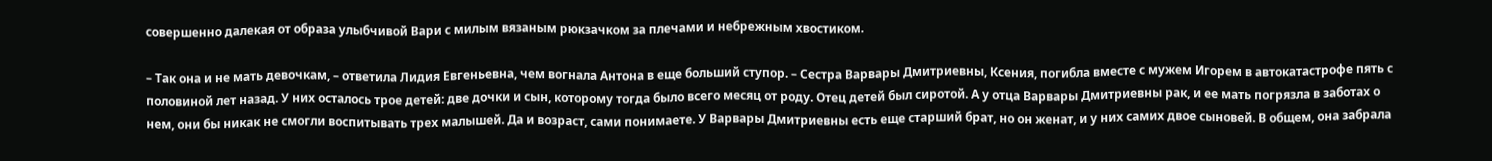совершенно далекая от образа улыбчивой Вари с милым вязаным рюкзачком за плечами и небрежным хвостиком.

– Так она и не мать девочкам, – ответила Лидия Евгеньевна, чем вогнала Антона в еще больший ступор. – Сестра Варвары Дмитриевны, Ксения, погибла вместе с мужем Игорем в автокатастрофе пять с половиной лет назад. У них осталось трое детей: две дочки и сын, которому тогда было всего месяц от роду. Отец детей был сиротой. А у отца Варвары Дмитриевны рак, и ее мать погрязла в заботах о нем, они бы никак не смогли воспитывать трех малышей. Да и возраст, сами понимаете. У Варвары Дмитриевны есть еще старший брат, но он женат, и у них самих двое сыновей. В общем, она забрала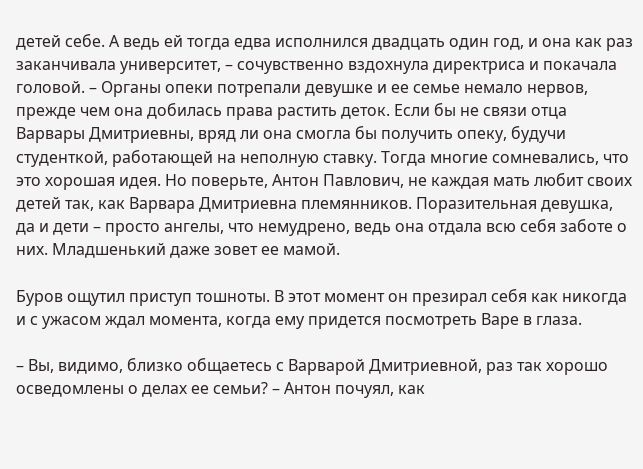детей себе. А ведь ей тогда едва исполнился двадцать один год, и она как раз заканчивала университет, – сочувственно вздохнула директриса и покачала головой. – Органы опеки потрепали девушке и ее семье немало нервов, прежде чем она добилась права растить деток. Если бы не связи отца Варвары Дмитриевны, вряд ли она смогла бы получить опеку, будучи студенткой, работающей на неполную ставку. Тогда многие сомневались, что это хорошая идея. Но поверьте, Антон Павлович, не каждая мать любит своих детей так, как Варвара Дмитриевна племянников. Поразительная девушка, да и дети – просто ангелы, что немудрено, ведь она отдала всю себя заботе о них. Младшенький даже зовет ее мамой.

Буров ощутил приступ тошноты. В этот момент он презирал себя как никогда и с ужасом ждал момента, когда ему придется посмотреть Варе в глаза.

– Вы, видимо, близко общаетесь с Варварой Дмитриевной, раз так хорошо осведомлены о делах ее семьи? – Антон почуял, как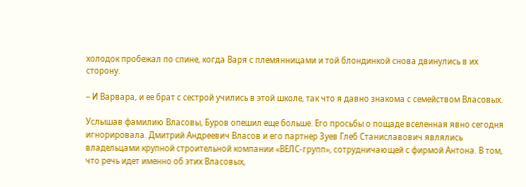холодок пробежал по спине, когда Варя с племянницами и той блондинкой снова двинулись в их сторону.

– И Варвара, и ее брат с сестрой учились в этой школе, так что я давно знакома с семейством Власовых.

Услышав фамилию Власовы, Буров опешил еще больше. Его просьбы о пощаде вселенная явно сегодня игнорировала. Дмитрий Андреевич Власов и его партнер Зуев Глеб Станиславович являлись владельцами крупной строительной компании «ВЕЛС-групп», сотрудничающей с фирмой Антона. В том, что речь идет именно об этих Власовых,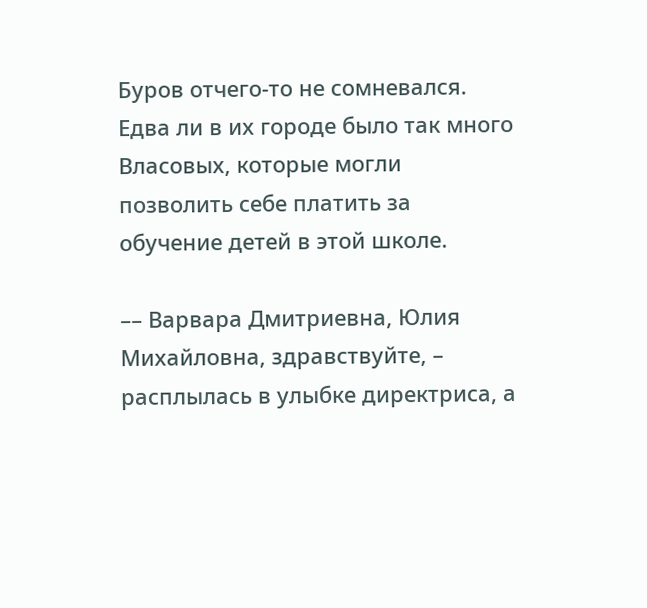Буров отчего-то не сомневался. Едва ли в их городе было так много Власовых, которые могли позволить себе платить за обучение детей в этой школе.

–– Варвара Дмитриевна, Юлия Михайловна, здравствуйте, – расплылась в улыбке директриса, а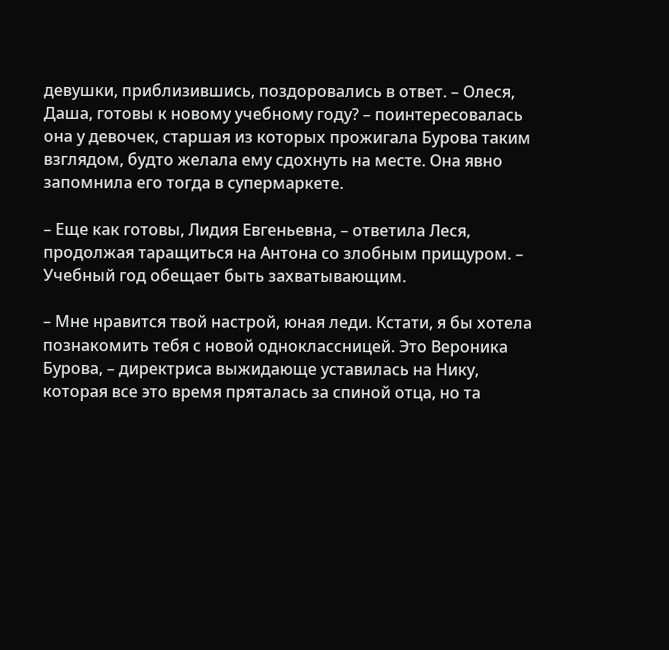девушки, приблизившись, поздоровались в ответ. – Олеся, Даша, готовы к новому учебному году? – поинтересовалась она у девочек, старшая из которых прожигала Бурова таким взглядом, будто желала ему сдохнуть на месте. Она явно запомнила его тогда в супермаркете.

– Еще как готовы, Лидия Евгеньевна, – ответила Леся, продолжая таращиться на Антона со злобным прищуром. – Учебный год обещает быть захватывающим.

– Мне нравится твой настрой, юная леди. Кстати, я бы хотела познакомить тебя с новой одноклассницей. Это Вероника Бурова, – директриса выжидающе уставилась на Нику, которая все это время пряталась за спиной отца, но та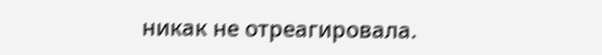никак не отреагировала.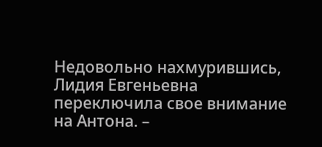Недовольно нахмурившись, Лидия Евгеньевна переключила свое внимание на Антона. –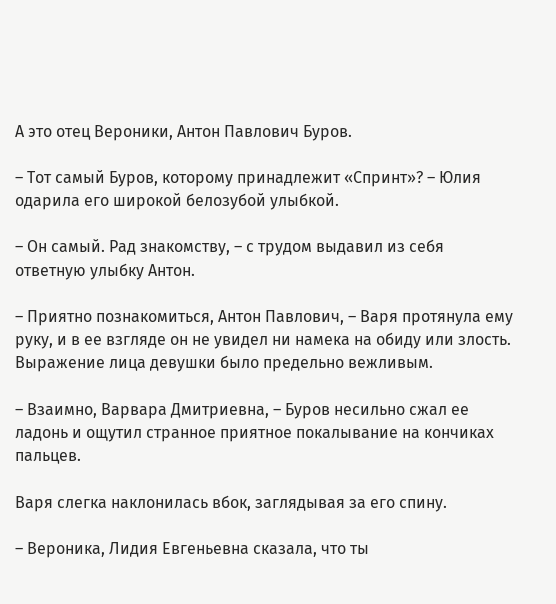А это отец Вероники, Антон Павлович Буров.

– Тот самый Буров, которому принадлежит «Спринт»? – Юлия одарила его широкой белозубой улыбкой.

– Он самый. Рад знакомству, – с трудом выдавил из себя ответную улыбку Антон.

– Приятно познакомиться, Антон Павлович, – Варя протянула ему руку, и в ее взгляде он не увидел ни намека на обиду или злость. Выражение лица девушки было предельно вежливым.

– Взаимно, Варвара Дмитриевна, – Буров несильно сжал ее ладонь и ощутил странное приятное покалывание на кончиках пальцев.

Варя слегка наклонилась вбок, заглядывая за его спину.

– Вероника, Лидия Евгеньевна сказала, что ты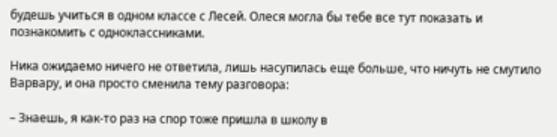будешь учиться в одном классе с Лесей. Олеся могла бы тебе все тут показать и познакомить с одноклассниками.

Ника ожидаемо ничего не ответила, лишь насупилась еще больше, что ничуть не смутило Варвару, и она просто сменила тему разговора:

– Знаешь, я как-то раз на спор тоже пришла в школу в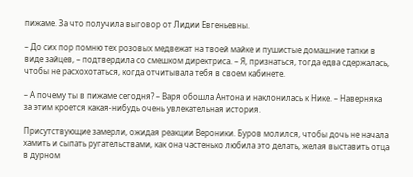пижаме. За что получила выговор от Лидии Евгеньевны.

– До сих пор помню тех розовых медвежат на твоей майке и пушистые домашние тапки в виде зайцев, – подтвердила со смешком директриса. – Я, признаться, тогда едва сдержалась, чтобы не расхохотаться, когда отчитывала тебя в своем кабинете.

– А почему ты в пижаме сегодня? – Варя обошла Антона и наклонилась к Нике. – Наверняка за этим кроется какая-нибудь очень увлекательная история.

Присутствующие замерли, ожидая реакции Вероники. Буров молился, чтобы дочь не начала хамить и сыпать ругательствами, как она частенько любила это делать, желая выставить отца в дурном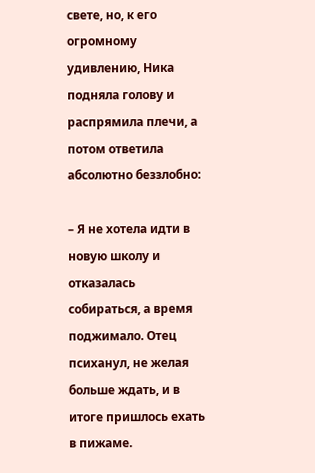свете, но, к его огромному удивлению, Ника подняла голову и распрямила плечи, а потом ответила абсолютно беззлобно:

– Я не хотела идти в новую школу и отказалась собираться, а время поджимало. Отец психанул, не желая больше ждать, и в итоге пришлось ехать в пижаме.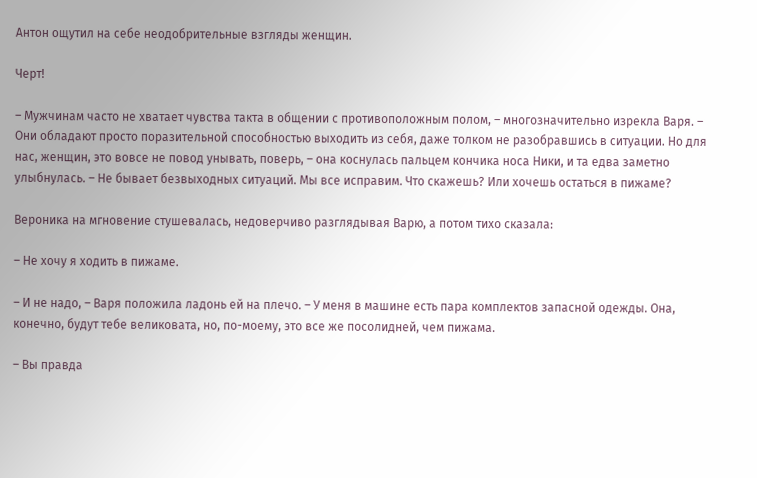Антон ощутил на себе неодобрительные взгляды женщин.

Черт!

– Мужчинам часто не хватает чувства такта в общении с противоположным полом, – многозначительно изрекла Варя. – Они обладают просто поразительной способностью выходить из себя, даже толком не разобравшись в ситуации. Но для нас, женщин, это вовсе не повод унывать, поверь, – она коснулась пальцем кончика носа Ники, и та едва заметно улыбнулась. – Не бывает безвыходных ситуаций. Мы все исправим. Что скажешь? Или хочешь остаться в пижаме?

Вероника на мгновение стушевалась, недоверчиво разглядывая Варю, а потом тихо сказала:

– Не хочу я ходить в пижаме.

– И не надо, – Варя положила ладонь ей на плечо. – У меня в машине есть пара комплектов запасной одежды. Она, конечно, будут тебе великовата, но, по-моему, это все же посолидней, чем пижама.

– Вы правда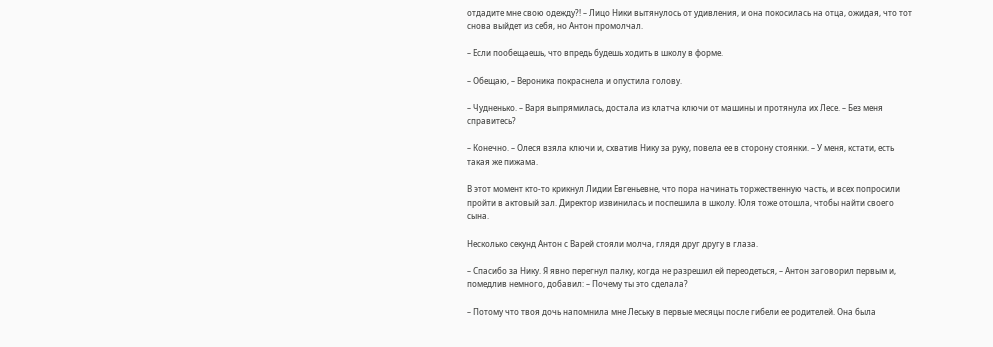отдадите мне свою одежду?! – Лицо Ники вытянулось от удивления, и она покосилась на отца, ожидая, что тот снова выйдет из себя, но Антон промолчал.

– Если пообещаешь, что впредь будешь ходить в школу в форме.

– Обещаю, – Вероника покраснела и опустила голову.

– Чудненько. – Варя выпрямилась, достала из клатча ключи от машины и протянула их Лесе. – Без меня справитесь?

– Конечно. – Олеся взяла ключи и, схватив Нику за руку, повела ее в сторону стоянки. – У меня, кстати, есть такая же пижама.

В этот момент кто-то крикнул Лидии Евгеньевне, что пора начинать торжественную часть, и всех попросили пройти в актовый зал. Директор извинилась и поспешила в школу. Юля тоже отошла, чтобы найти своего сына.

Несколько секунд Антон с Варей стояли молча, глядя друг другу в глаза.

– Спасибо за Нику. Я явно перегнул палку, когда не разрешил ей переодеться, – Антон заговорил первым и, помедлив немного, добавил: – Почему ты это сделала?

– Потому что твоя дочь напомнила мне Леську в первые месяцы после гибели ее родителей. Она была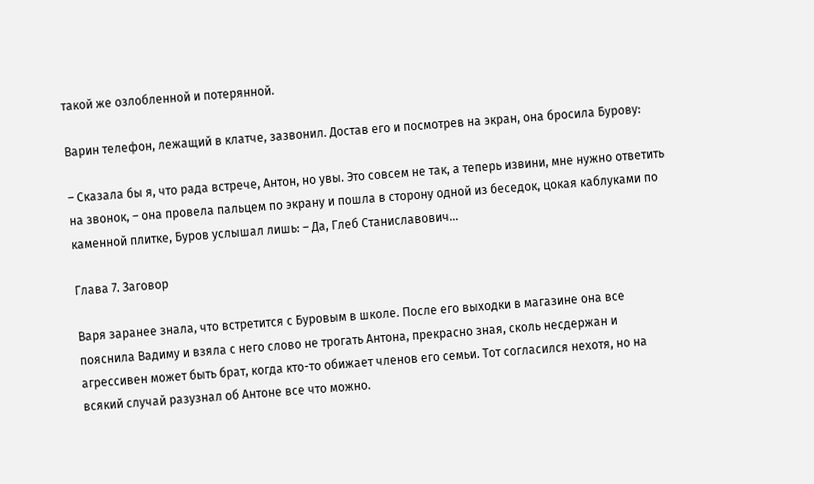такой же озлобленной и потерянной.

Варин телефон, лежащий в клатче, зазвонил. Достав его и посмотрев на экран, она бросила Бурову:

– Сказала бы я, что рада встрече, Антон, но увы. Это совсем не так, а теперь извини, мне нужно ответить на звонок, – она провела пальцем по экрану и пошла в сторону одной из беседок, цокая каблуками по каменной плитке, Буров услышал лишь: – Да, Глеб Станиславович…

Глава 7. Заговор

Варя заранее знала, что встретится с Буровым в школе. После его выходки в магазине она все пояснила Вадиму и взяла с него слово не трогать Антона, прекрасно зная, сколь несдержан и агрессивен может быть брат, когда кто-то обижает членов его семьи. Тот согласился нехотя, но на всякий случай разузнал об Антоне все что можно.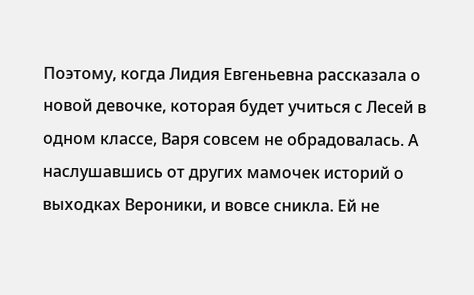Поэтому, когда Лидия Евгеньевна рассказала о новой девочке, которая будет учиться с Лесей в одном классе, Варя совсем не обрадовалась. А наслушавшись от других мамочек историй о выходках Вероники, и вовсе сникла. Ей не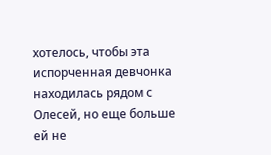хотелось, чтобы эта испорченная девчонка находилась рядом с Олесей, но еще больше ей не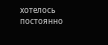хотелось постоянно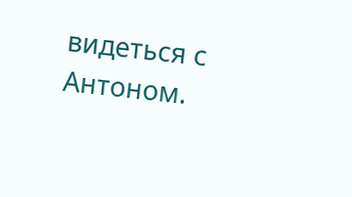видеться с Антоном.